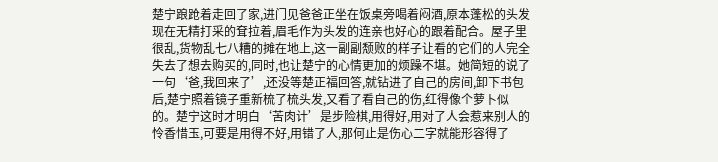楚宁踉跄着走回了家,进门见爸爸正坐在饭桌旁喝着闷酒,原本蓬松的头发现在无精打采的耷拉着,眉毛作为头发的连亲也好心的跟着配合。屋子里很乱,货物乱七八糟的摊在地上,这一副副颓败的样子让看的它们的人完全失去了想去购买的,同时,也让楚宁的心情更加的烦躁不堪。她简短的说了一句‘爸,我回来了’,还没等楚正福回答,就钻进了自己的房间,卸下书包后,楚宁照着镜子重新梳了梳头发,又看了看自己的伤,红得像个萝卜似的。楚宁这时才明白‘苦肉计’是步险棋,用得好,用对了人会惹来别人的怜香惜玉,可要是用得不好,用错了人,那何止是伤心二字就能形容得了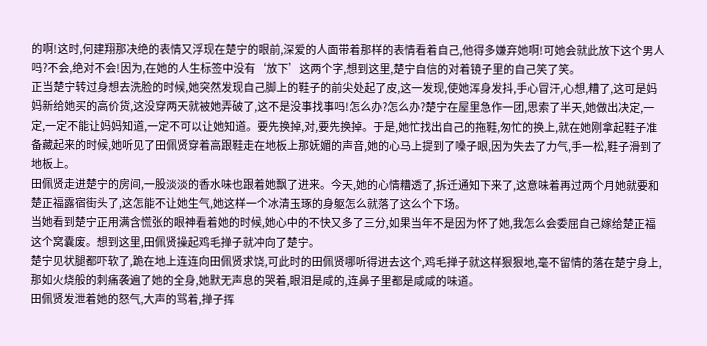的啊!这时,何建翔那决绝的表情又浮现在楚宁的眼前,深爱的人面带着那样的表情看着自己,他得多嫌弃她啊!可她会就此放下这个男人吗?不会,绝对不会!因为,在她的人生标签中没有‘放下’这两个字,想到这里,楚宁自信的对着镜子里的自己笑了笑。
正当楚宁转过身想去洗脸的时候,她突然发现自己脚上的鞋子的前尖处起了皮,这一发现,使她浑身发抖,手心冒汗,心想,糟了,这可是妈妈新给她买的高价货,这没穿两天就被她弄破了,这不是没事找事吗!怎么办?怎么办?楚宁在屋里急作一团,思索了半天,她做出决定,一定,一定不能让妈妈知道,一定不可以让她知道。要先换掉,对,要先换掉。于是,她忙找出自己的拖鞋,匆忙的换上,就在她刚拿起鞋子准备藏起来的时候,她听见了田佩贤穿着高跟鞋走在地板上那妩媚的声音,她的心马上提到了嗓子眼,因为失去了力气,手一松,鞋子滑到了地板上。
田佩贤走进楚宁的房间,一股淡淡的香水味也跟着她飘了进来。今天,她的心情糟透了,拆迁通知下来了,这意味着再过两个月她就要和楚正福露宿街头了,这怎能不让她生气,她这样一个冰清玉琢的身躯怎么就落了这么个下场。
当她看到楚宁正用满含慌张的眼神看着她的时候,她心中的不快又多了三分,如果当年不是因为怀了她,我怎么会委屈自己嫁给楚正福这个窝囊废。想到这里,田佩贤操起鸡毛掸子就冲向了楚宁。
楚宁见状腿都吓软了,跪在地上连连向田佩贤求饶,可此时的田佩贤哪听得进去这个,鸡毛掸子就这样狠狠地,毫不留情的落在楚宁身上,那如火烧般的刺痛袭遍了她的全身,她默无声息的哭着,眼泪是咸的,连鼻子里都是咸咸的味道。
田佩贤发泄着她的怒气,大声的骂着,掸子挥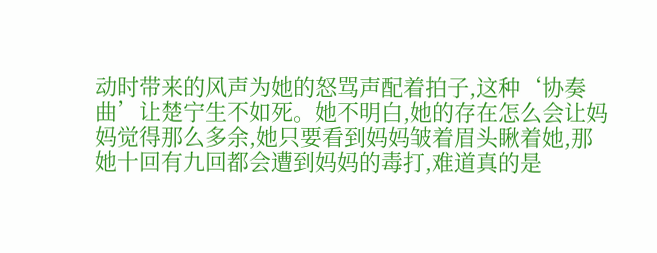动时带来的风声为她的怒骂声配着拍子,这种‘协奏曲’让楚宁生不如死。她不明白,她的存在怎么会让妈妈觉得那么多余,她只要看到妈妈皱着眉头瞅着她,那她十回有九回都会遭到妈妈的毒打,难道真的是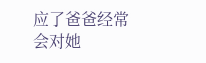应了爸爸经常会对她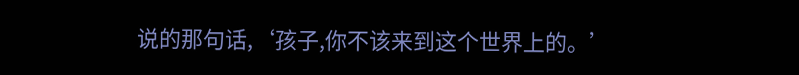说的那句话,‘孩子,你不该来到这个世界上的。’